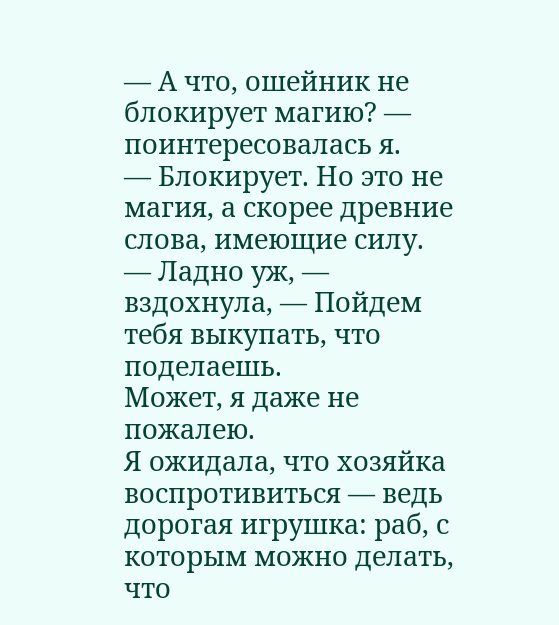— А что, ошейник не блокирует магию? — поинтересовалась я.
— Блокирует. Но это не магия, а скорее древние слова, имеющие силу.
— Ладно уж, — вздохнула, — Пойдем тебя выкупать, что поделаешь.
Может, я даже не пожалею.
Я ожидала, что хозяйка воспротивиться — ведь дорогая игрушка: раб, с которым можно делать, что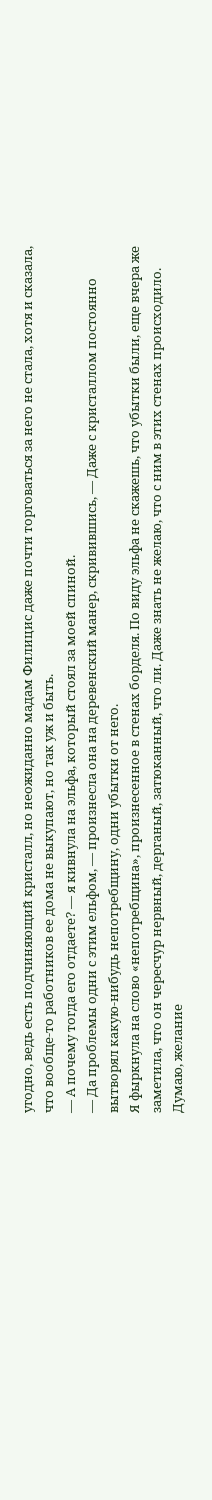угодно, ведь есть подчиняющий кристалл, но неожиданно мадам Филицис даже почти торговаться за него не стала, хотя и сказала, что вообще-то работников ее дома не выкупают, но так уж и быть.
— А почему тогда его отдаете? — я кивнула на эльфа, который стоял за моей спиной.
— Да проблемы одни с этим ельфом, — произнесла она на деревенский манер, скривившись, — Даже с кристаллом постоянно вытворял какую-нибудь непотребщину, одни убытки от него.
Я фыркнула на слово «непотребщина», произнесенное в стенах борделя. По виду эльфа не скажешь, что убытки были, еще вчера же заметила, что он чересчур нервный, дерганый, затюканный, что ли. Даже знать не желаю, что с ним в этих стенах происходило.
Думаю, желание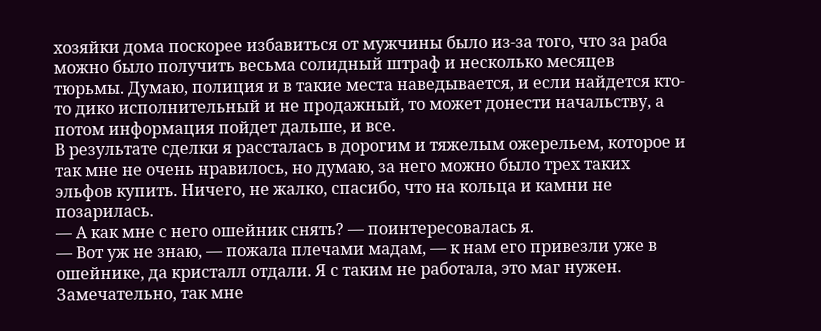хозяйки дома поскорее избавиться от мужчины было из-за того, что за раба можно было получить весьма солидный штраф и несколько месяцев тюрьмы. Думаю, полиция и в такие места наведывается, и если найдется кто-то дико исполнительный и не продажный, то может донести начальству, а потом информация пойдет дальше, и все.
В результате сделки я рассталась в дорогим и тяжелым ожерельем, которое и так мне не очень нравилось, но думаю, за него можно было трех таких эльфов купить. Ничего, не жалко, спасибо, что на кольца и камни не позарилась.
— А как мне с него ошейник снять? — поинтересовалась я.
— Вот уж не знаю, — пожала плечами мадам, — к нам его привезли уже в ошейнике, да кристалл отдали. Я с таким не работала, это маг нужен.
Замечательно, так мне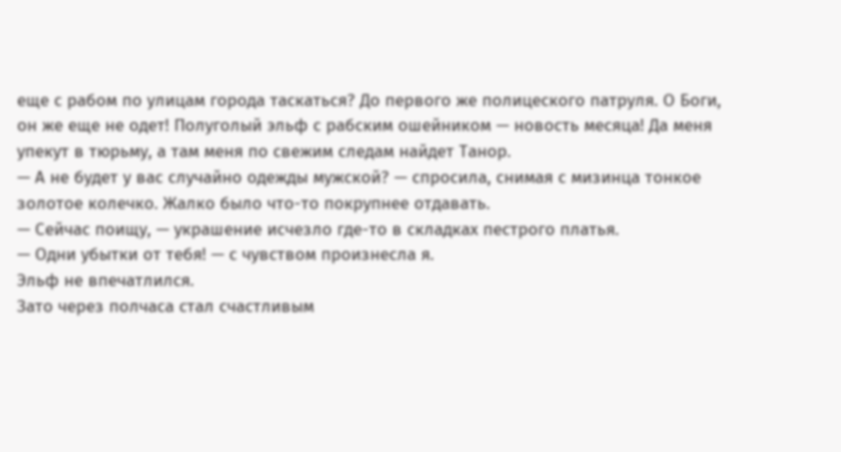еще с рабом по улицам города таскаться? До первого же полицеского патруля. О Боги, он же еще не одет! Полуголый эльф с рабским ошейником — новость месяца! Да меня упекут в тюрьму, а там меня по свежим следам найдет Танор.
— А не будет у вас случайно одежды мужской? — спросила, снимая с мизинца тонкое золотое колечко. Жалко было что-то покрупнее отдавать.
— Сейчас поищу, — украшение исчезло где-то в складках пестрого платья.
— Одни убытки от тебя! — с чувством произнесла я.
Эльф не впечатлился.
Зато через полчаса стал счастливым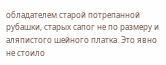обладателем старой потрепанной рубашки, старых сапог не по размеру и аляпистого шейного платка. Это явно не стоило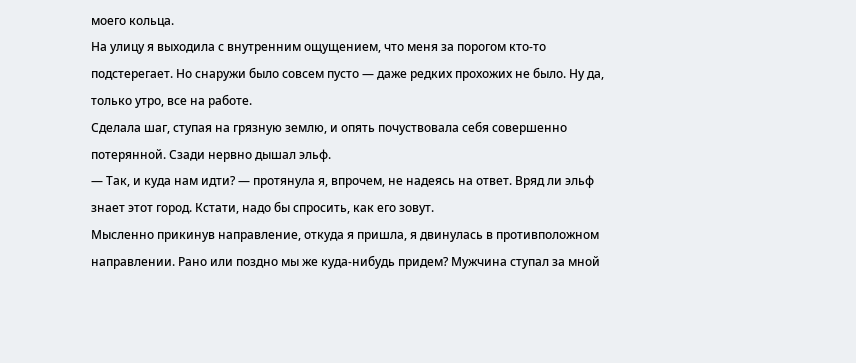моего кольца.
На улицу я выходила с внутренним ощущением, что меня за порогом кто-то подстерегает. Но снаружи было совсем пусто — даже редких прохожих не было. Ну да, только утро, все на работе.
Сделала шаг, ступая на грязную землю, и опять почуствовала себя совершенно потерянной. Сзади нервно дышал эльф.
— Так, и куда нам идти? — протянула я, впрочем, не надеясь на ответ. Вряд ли эльф знает этот город. Кстати, надо бы спросить, как его зовут.
Мысленно прикинув направление, откуда я пришла, я двинулась в противположном направлении. Рано или поздно мы же куда-нибудь придем? Мужчина ступал за мной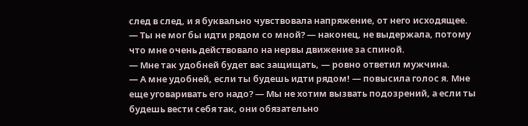след в след, и я буквально чувствовала напряжение, от него исходящее.
— Ты не мог бы идти рядом со мной? — наконец, не выдержала, потому что мне очень действовало на нервы движение за спиной.
— Мне так удобней будет вас защищать, — ровно ответил мужчина.
— А мне удобней, если ты будешь идти рядом! — повысила голос я. Мне еще уговаривать его надо? — Мы не хотим вызвать подозрений, а если ты будешь вести себя так, они обязательно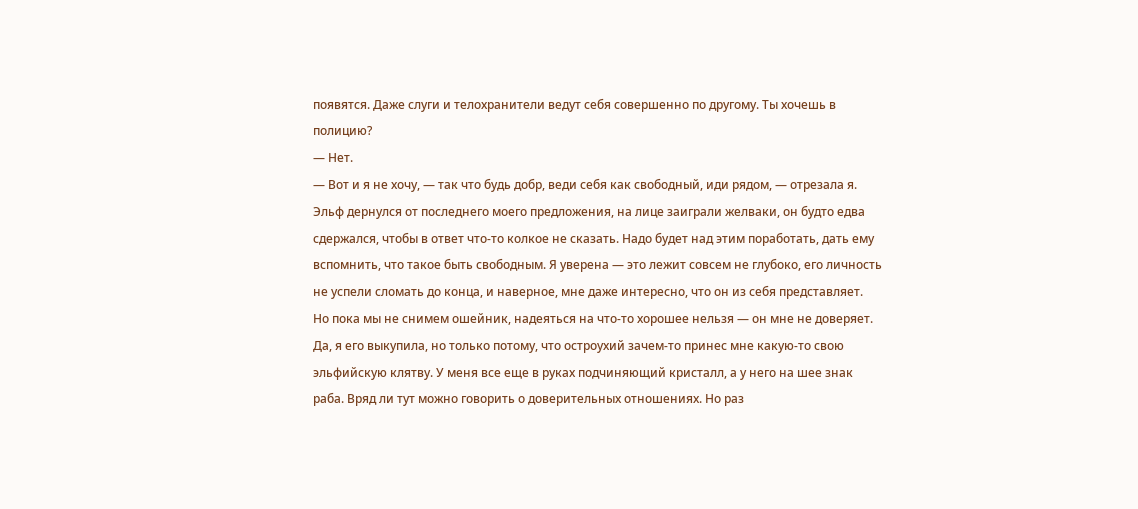появятся. Даже слуги и телохранители ведут себя совершенно по другому. Ты хочешь в полицию?
— Нет.
— Вот и я не хочу, — так что будь добр, веди себя как свободный, иди рядом, — отрезала я.
Эльф дернулся от последнего моего предложения, на лице заиграли желваки, он будто едва сдержался, чтобы в ответ что-то колкое не сказать. Надо будет над этим поработать, дать ему вспомнить, что такое быть свободным. Я уверена — это лежит совсем не глубоко, его личность не успели сломать до конца, и наверное, мне даже интересно, что он из себя представляет.
Но пока мы не снимем ошейник, надеяться на что-то хорошее нельзя — он мне не доверяет. Да, я его выкупила, но только потому, что остроухий зачем-то принес мне какую-то свою эльфийскую клятву. У меня все еще в руках подчиняющий кристалл, а у него на шее знак раба. Вряд ли тут можно говорить о доверительных отношениях. Но раз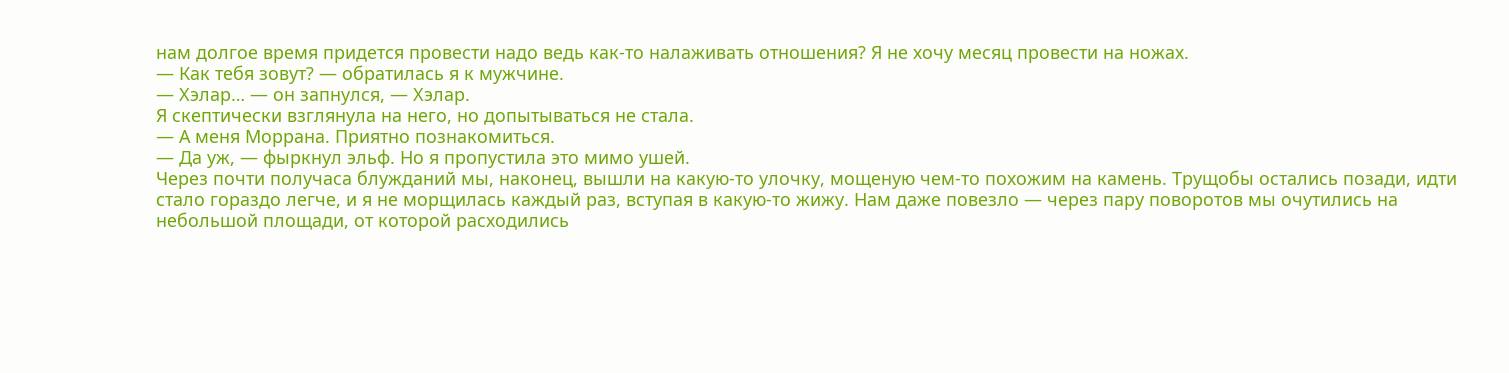нам долгое время придется провести надо ведь как-то налаживать отношения? Я не хочу месяц провести на ножах.
— Как тебя зовут? — обратилась я к мужчине.
— Хэлар… — он запнулся, — Хэлар.
Я скептически взглянула на него, но допытываться не стала.
— А меня Моррана. Приятно познакомиться.
— Да уж, — фыркнул эльф. Но я пропустила это мимо ушей.
Через почти получаса блужданий мы, наконец, вышли на какую-то улочку, мощеную чем-то похожим на камень. Трущобы остались позади, идти стало гораздо легче, и я не морщилась каждый раз, вступая в какую-то жижу. Нам даже повезло — через пару поворотов мы очутились на небольшой площади, от которой расходились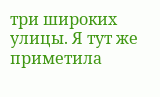три широких улицы. Я тут же приметила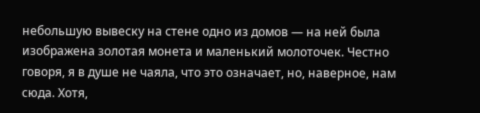небольшую вывеску на стене одно из домов — на ней была изображена золотая монета и маленький молоточек. Честно говоря, я в душе не чаяла, что это означает, но, наверное, нам сюда. Хотя,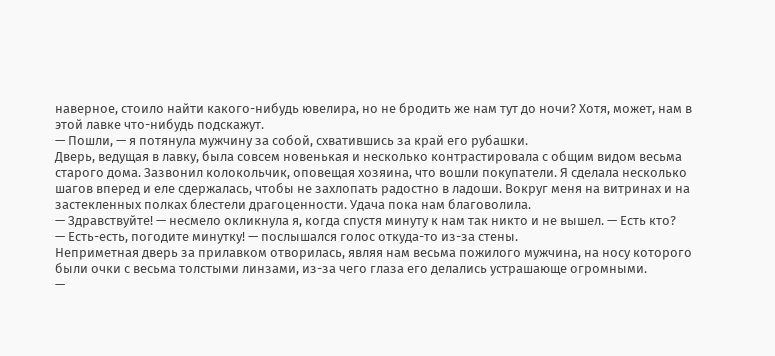наверное, стоило найти какого-нибудь ювелира, но не бродить же нам тут до ночи? Хотя, может, нам в этой лавке что-нибудь подскажут.
— Пошли, — я потянула мужчину за собой, схватившись за край его рубашки.
Дверь, ведущая в лавку, была совсем новенькая и несколько контрастировала с общим видом весьма старого дома. Зазвонил колокольчик, оповещая хозяина, что вошли покупатели. Я сделала несколько шагов вперед и еле сдержалась, чтобы не захлопать радостно в ладоши. Вокруг меня на витринах и на застекленных полках блестели драгоценности. Удача пока нам благоволила.
— Здравствуйте! — несмело окликнула я, когда спустя минуту к нам так никто и не вышел. — Есть кто?
— Есть-есть, погодите минутку! — послышался голос откуда-то из-за стены.
Неприметная дверь за прилавком отворилась, являя нам весьма пожилого мужчина, на носу которого были очки с весьма толстыми линзами, из-за чего глаза его делались устрашающе огромными.
—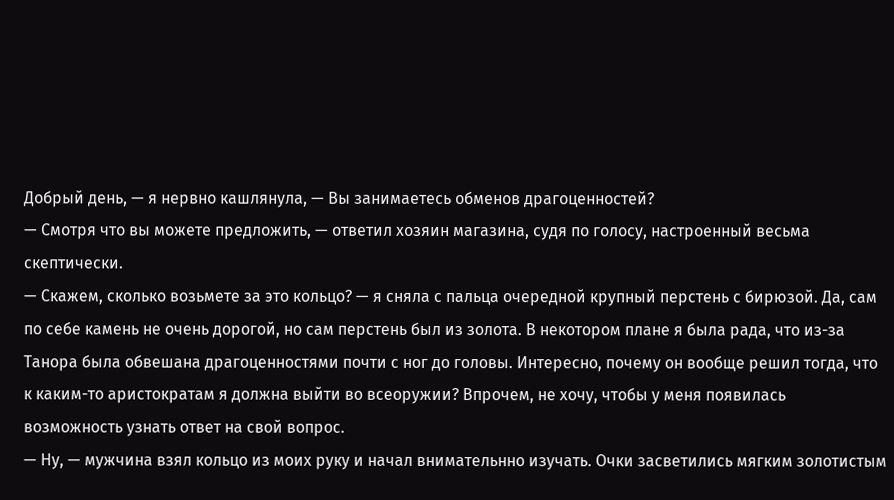Добрый день, — я нервно кашлянула, — Вы занимаетесь обменов драгоценностей?
— Смотря что вы можете предложить, — ответил хозяин магазина, судя по голосу, настроенный весьма скептически.
— Скажем, сколько возьмете за это кольцо? — я сняла с пальца очередной крупный перстень с бирюзой. Да, сам по себе камень не очень дорогой, но сам перстень был из золота. В некотором плане я была рада, что из-за Танора была обвешана драгоценностями почти с ног до головы. Интересно, почему он вообще решил тогда, что к каким-то аристократам я должна выйти во всеоружии? Впрочем, не хочу, чтобы у меня появилась возможность узнать ответ на свой вопрос.
— Ну, — мужчина взял кольцо из моих руку и начал внимательнно изучать. Очки засветились мягким золотистым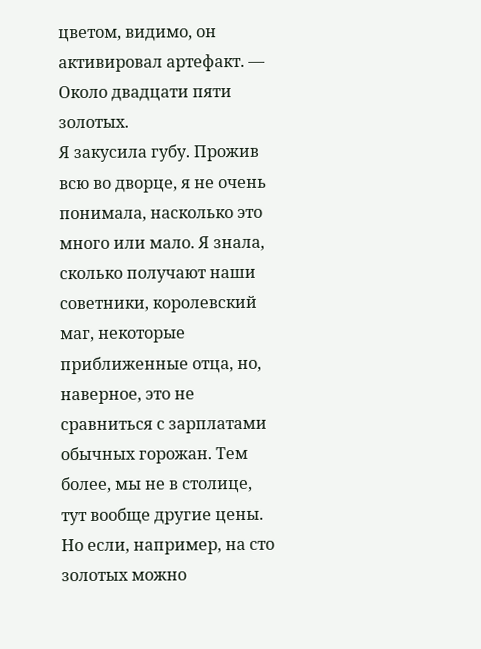цветом, видимо, он активировал артефакт. — Около двадцати пяти золотых.
Я закусила губу. Прожив всю во дворце, я не очень понимала, насколько это много или мало. Я знала, сколько получают наши советники, королевский маг, некоторые приближенные отца, но, наверное, это не сравниться с зарплатами обычных горожан. Тем более, мы не в столице, тут вообще другие цены.
Но если, например, на сто золотых можно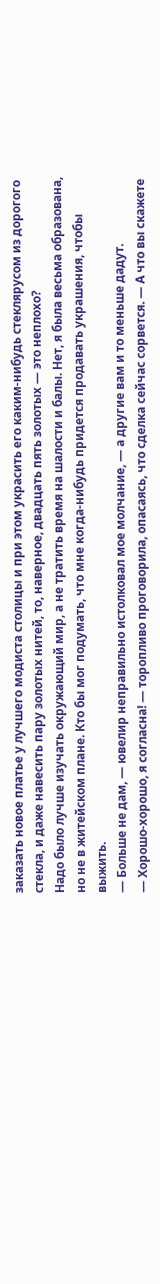заказать новое платье у лучшего модиста столицы и при этом украсить его каким-нибудь стеклярусом из дорогого стекла, и даже навесить пару золотых нитей, то, наверное, двадцать пять золотых — это неплохо?
Надо было лучше изучать окружающий мир, а не тратить время на шалости и балы. Нет, я была весьма образована, но не в житейском плане. Кто бы мог подумать, что мне когда-нибудь придется продавать украшения, чтобы выжить.
— Больше не дам, — ювелир неправильно истолковал мое молчание, — а другие вам и то меньше дадут.
— Хорошо-хорошо, я согласна! — торопливо проговорила, опасаясь, что сделка сейчас сорвется. — А что вы скажете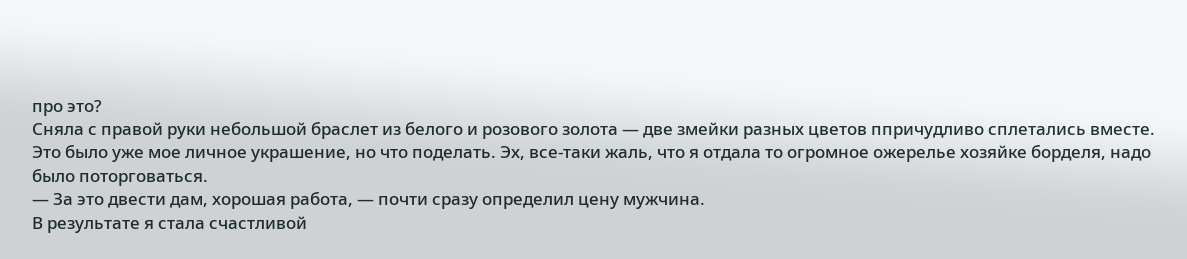про это?
Сняла с правой руки небольшой браслет из белого и розового золота — две змейки разных цветов ппричудливо сплетались вместе. Это было уже мое личное украшение, но что поделать. Эх, все-таки жаль, что я отдала то огромное ожерелье хозяйке борделя, надо было поторговаться.
— За это двести дам, хорошая работа, — почти сразу определил цену мужчина.
В результате я стала счастливой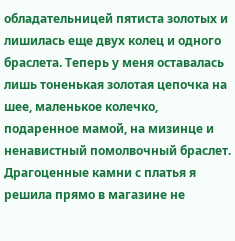обладательницей пятиста золотых и лишилась еще двух колец и одного браслета. Теперь у меня оставалась лишь тоненькая золотая цепочка на шее, маленькое колечко, подаренное мамой, на мизинце и ненавистный помолвочный браслет.
Драгоценные камни с платья я решила прямо в магазине не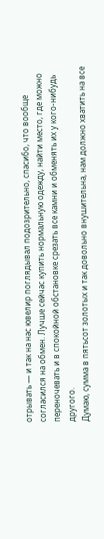отрывать — и так на нас ювелир поглядывал подозрительно, спасибо, что вообще согласился на обмен. Лучше сейчас купить нормальную одежду, найти место, где можно переночевать и в спокойной обстановке срезать все камни и обменять их у кого-нибудь другого.
Думаю, сумма в пятьсот золотых и так довольно внушительна, нам должно хватить на все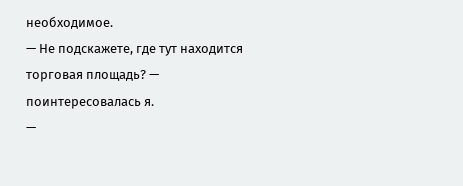необходимое.
— Не подскажете, где тут находится торговая площадь? — поинтересовалась я.
—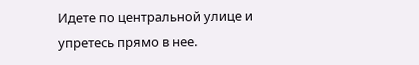Идете по центральной улице и упретесь прямо в нее.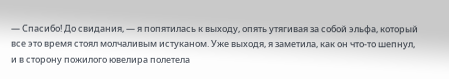— Спасибо! До свидания, — я попятилась к выходу, опять утягивая за собой эльфа, который все это время стоял молчаливым истуканом. Уже выходя, я заметила, как он что-то шепнул, и в сторону пожилого ювелира полетела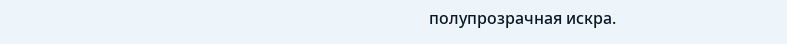полупрозрачная искра.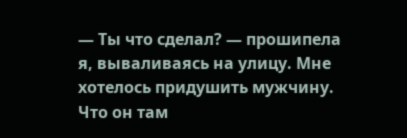— Ты что сделал? — прошипела я, вываливаясь на улицу. Мне хотелось придушить мужчину. Что он там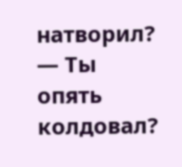натворил? — Ты опять колдовал?